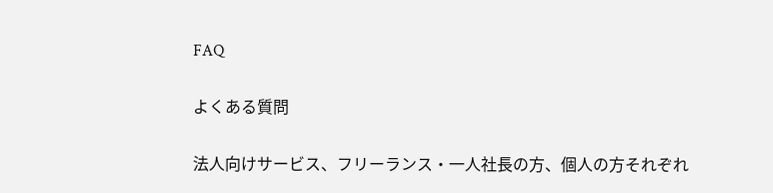FAQ

よくある質問

法人向けサービス、フリーランス・一人社長の方、個人の方それぞれ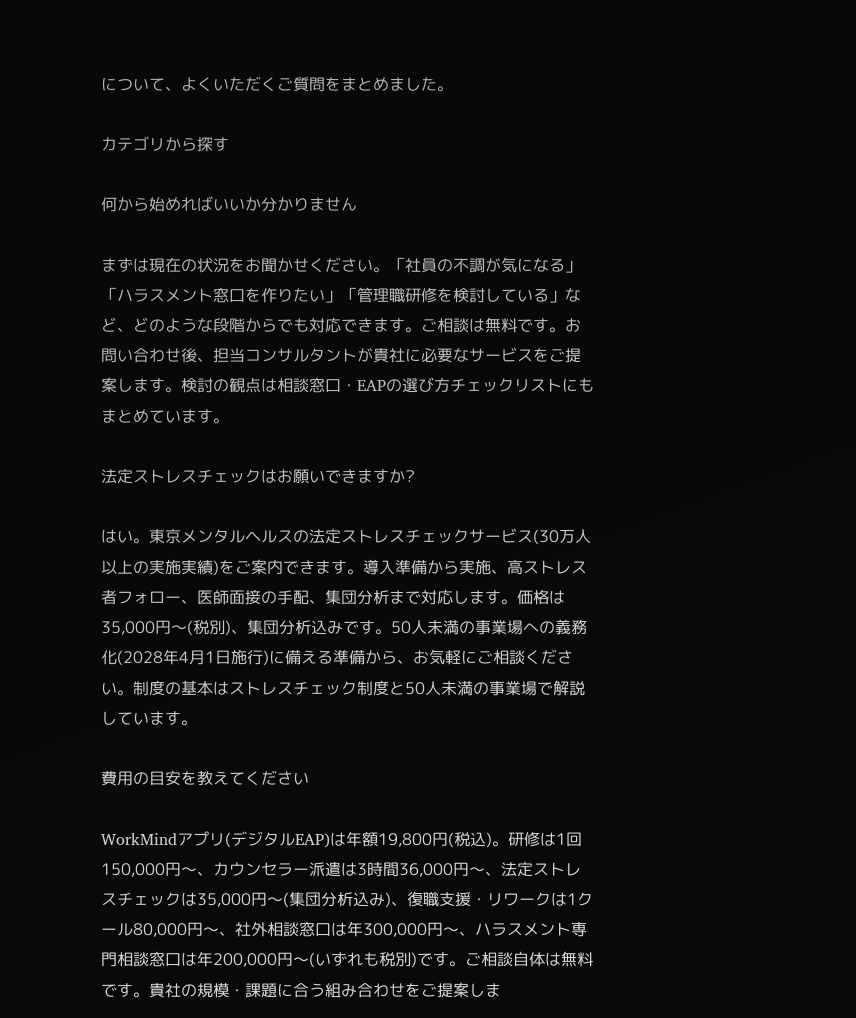について、よくいただくご質問をまとめました。

カテゴリから探す

何から始めればいいか分かりません

まずは現在の状況をお聞かせください。「社員の不調が気になる」「ハラスメント窓口を作りたい」「管理職研修を検討している」など、どのような段階からでも対応できます。ご相談は無料です。お問い合わせ後、担当コンサルタントが貴社に必要なサービスをご提案します。検討の観点は相談窓口・EAPの選び方チェックリストにもまとめています。

法定ストレスチェックはお願いできますか?

はい。東京メンタルヘルスの法定ストレスチェックサービス(30万人以上の実施実績)をご案内できます。導入準備から実施、高ストレス者フォロー、医師面接の手配、集団分析まで対応します。価格は35,000円〜(税別)、集団分析込みです。50人未満の事業場への義務化(2028年4月1日施行)に備える準備から、お気軽にご相談ください。制度の基本はストレスチェック制度と50人未満の事業場で解説しています。

費用の目安を教えてください

WorkMindアプリ(デジタルEAP)は年額19,800円(税込)。研修は1回150,000円〜、カウンセラー派遣は3時間36,000円〜、法定ストレスチェックは35,000円〜(集団分析込み)、復職支援・リワークは1クール80,000円〜、社外相談窓口は年300,000円〜、ハラスメント専門相談窓口は年200,000円〜(いずれも税別)です。ご相談自体は無料です。貴社の規模・課題に合う組み合わせをご提案しま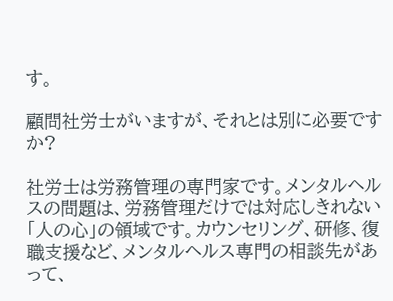す。

顧問社労士がいますが、それとは別に必要ですか?

社労士は労務管理の専門家です。メンタルヘルスの問題は、労務管理だけでは対応しきれない「人の心」の領域です。カウンセリング、研修、復職支援など、メンタルヘルス専門の相談先があって、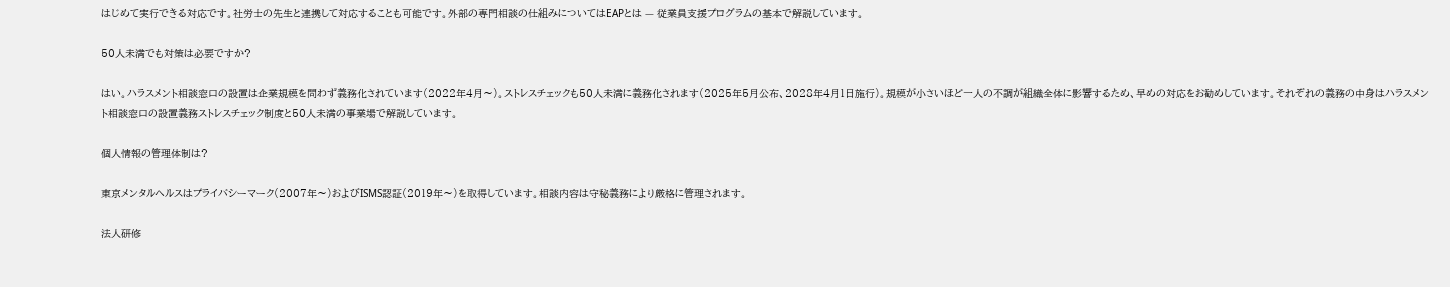はじめて実行できる対応です。社労士の先生と連携して対応することも可能です。外部の専門相談の仕組みについてはEAPとは — 従業員支援プログラムの基本で解説しています。

50人未満でも対策は必要ですか?

はい。ハラスメント相談窓口の設置は企業規模を問わず義務化されています(2022年4月〜)。ストレスチェックも50人未満に義務化されます(2025年5月公布、2028年4月1日施行)。規模が小さいほど一人の不調が組織全体に影響するため、早めの対応をお勧めしています。それぞれの義務の中身はハラスメント相談窓口の設置義務ストレスチェック制度と50人未満の事業場で解説しています。

個人情報の管理体制は?

東京メンタルヘルスはプライバシーマーク(2007年〜)およびISMS認証(2019年〜)を取得しています。相談内容は守秘義務により厳格に管理されます。

法人研修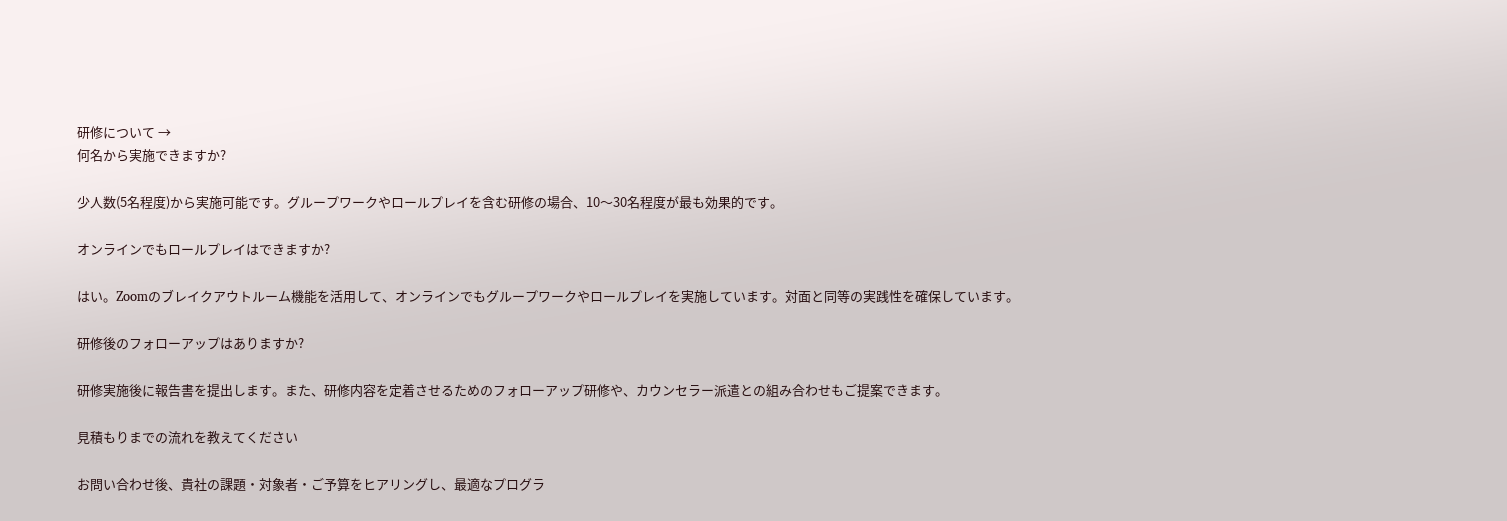研修について →
何名から実施できますか?

少人数(5名程度)から実施可能です。グループワークやロールプレイを含む研修の場合、10〜30名程度が最も効果的です。

オンラインでもロールプレイはできますか?

はい。Zoomのブレイクアウトルーム機能を活用して、オンラインでもグループワークやロールプレイを実施しています。対面と同等の実践性を確保しています。

研修後のフォローアップはありますか?

研修実施後に報告書を提出します。また、研修内容を定着させるためのフォローアップ研修や、カウンセラー派遣との組み合わせもご提案できます。

見積もりまでの流れを教えてください

お問い合わせ後、貴社の課題・対象者・ご予算をヒアリングし、最適なプログラ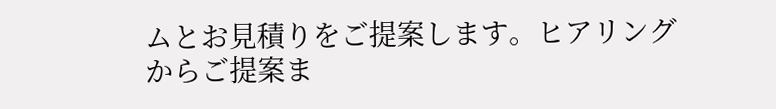ムとお見積りをご提案します。ヒアリングからご提案ま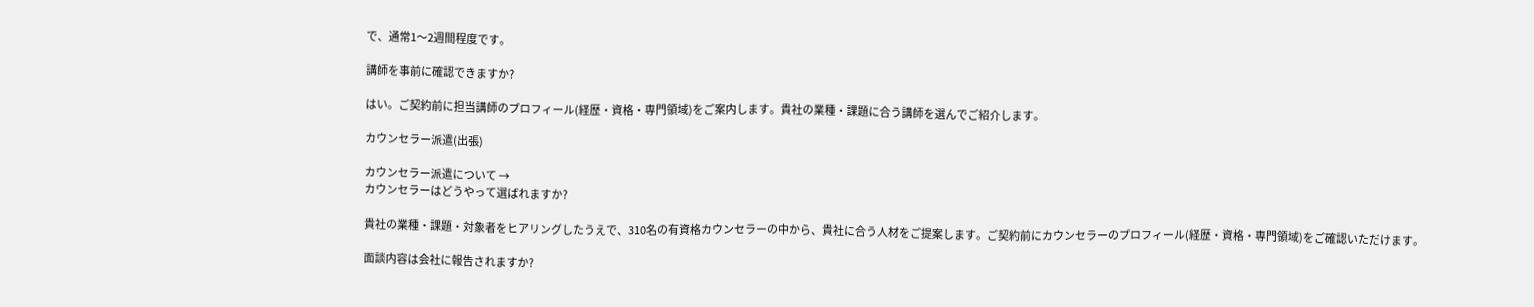で、通常1〜2週間程度です。

講師を事前に確認できますか?

はい。ご契約前に担当講師のプロフィール(経歴・資格・専門領域)をご案内します。貴社の業種・課題に合う講師を選んでご紹介します。

カウンセラー派遣(出張)

カウンセラー派遣について →
カウンセラーはどうやって選ばれますか?

貴社の業種・課題・対象者をヒアリングしたうえで、310名の有資格カウンセラーの中から、貴社に合う人材をご提案します。ご契約前にカウンセラーのプロフィール(経歴・資格・専門領域)をご確認いただけます。

面談内容は会社に報告されますか?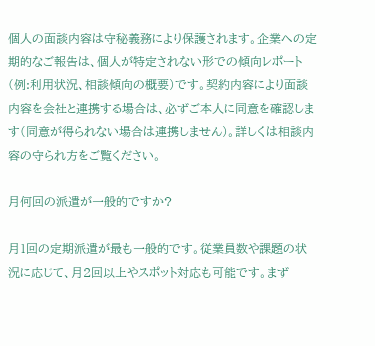個人の面談内容は守秘義務により保護されます。企業への定期的なご報告は、個人が特定されない形での傾向レポート(例:利用状況、相談傾向の概要)です。契約内容により面談内容を会社と連携する場合は、必ずご本人に同意を確認します(同意が得られない場合は連携しません)。詳しくは相談内容の守られ方をご覧ください。

月何回の派遣が一般的ですか?

月1回の定期派遣が最も一般的です。従業員数や課題の状況に応じて、月2回以上やスポット対応も可能です。まず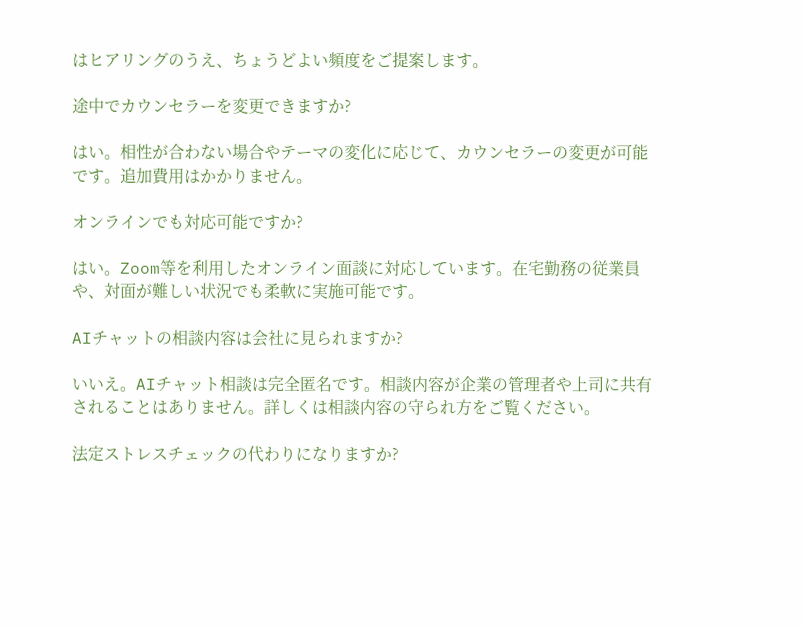はヒアリングのうえ、ちょうどよい頻度をご提案します。

途中でカウンセラーを変更できますか?

はい。相性が合わない場合やテーマの変化に応じて、カウンセラーの変更が可能です。追加費用はかかりません。

オンラインでも対応可能ですか?

はい。Zoom等を利用したオンライン面談に対応しています。在宅勤務の従業員や、対面が難しい状況でも柔軟に実施可能です。

AIチャットの相談内容は会社に見られますか?

いいえ。AIチャット相談は完全匿名です。相談内容が企業の管理者や上司に共有されることはありません。詳しくは相談内容の守られ方をご覧ください。

法定ストレスチェックの代わりになりますか?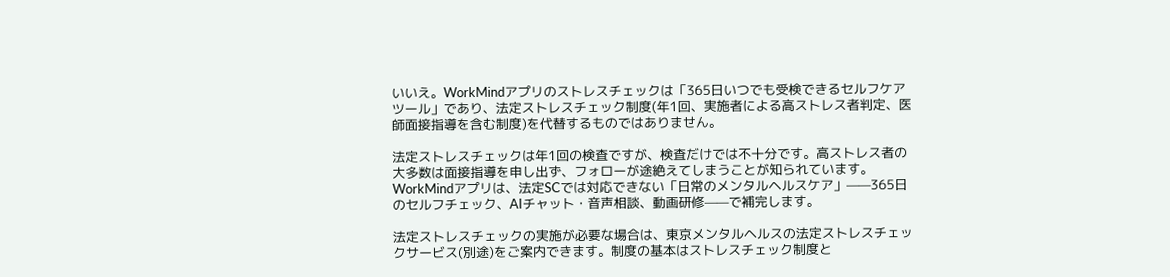いいえ。WorkMindアプリのストレスチェックは「365日いつでも受検できるセルフケアツール」であり、法定ストレスチェック制度(年1回、実施者による高ストレス者判定、医師面接指導を含む制度)を代替するものではありません。

法定ストレスチェックは年1回の検査ですが、検査だけでは不十分です。高ストレス者の大多数は面接指導を申し出ず、フォローが途絶えてしまうことが知られています。WorkMindアプリは、法定SCでは対応できない「日常のメンタルヘルスケア」——365日のセルフチェック、AIチャット・音声相談、動画研修——で補完します。

法定ストレスチェックの実施が必要な場合は、東京メンタルヘルスの法定ストレスチェックサービス(別途)をご案内できます。制度の基本はストレスチェック制度と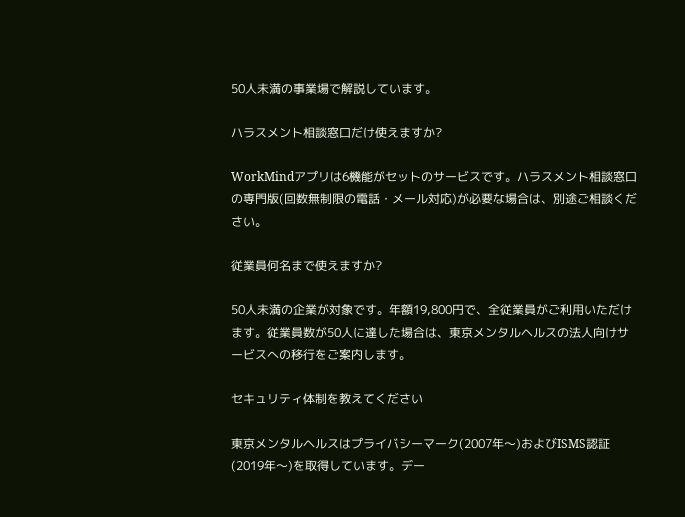50人未満の事業場で解説しています。

ハラスメント相談窓口だけ使えますか?

WorkMindアプリは6機能がセットのサービスです。ハラスメント相談窓口の専門版(回数無制限の電話・メール対応)が必要な場合は、別途ご相談ください。

従業員何名まで使えますか?

50人未満の企業が対象です。年額19,800円で、全従業員がご利用いただけます。従業員数が50人に達した場合は、東京メンタルヘルスの法人向けサービスへの移行をご案内します。

セキュリティ体制を教えてください

東京メンタルヘルスはプライバシーマーク(2007年〜)およびISMS認証(2019年〜)を取得しています。デー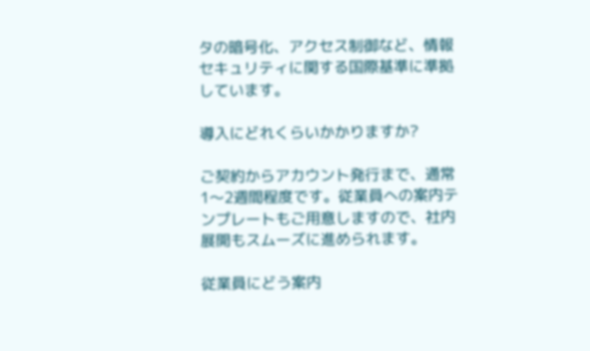タの暗号化、アクセス制御など、情報セキュリティに関する国際基準に準拠しています。

導入にどれくらいかかりますか?

ご契約からアカウント発行まで、通常1〜2週間程度です。従業員への案内テンプレートもご用意しますので、社内展開もスムーズに進められます。

従業員にどう案内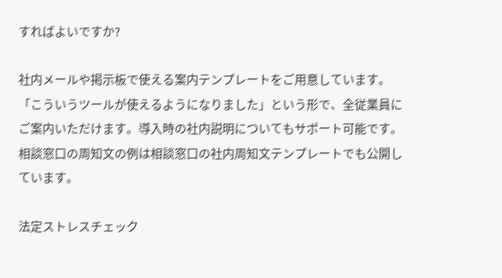すればよいですか?

社内メールや掲示板で使える案内テンプレートをご用意しています。「こういうツールが使えるようになりました」という形で、全従業員にご案内いただけます。導入時の社内説明についてもサポート可能です。相談窓口の周知文の例は相談窓口の社内周知文テンプレートでも公開しています。

法定ストレスチェック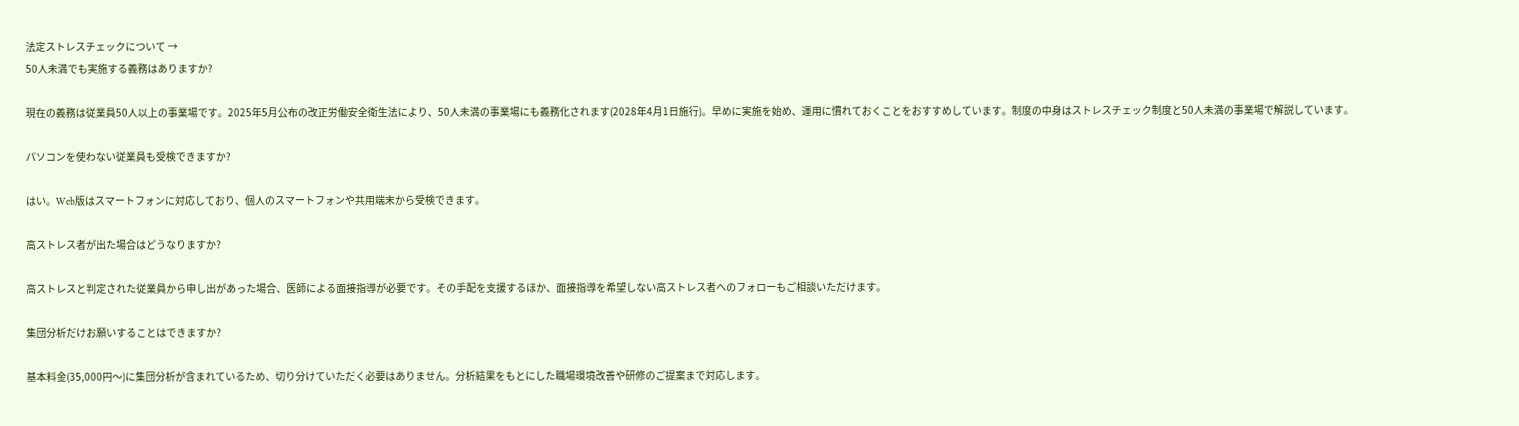法定ストレスチェックについて →
50人未満でも実施する義務はありますか?

現在の義務は従業員50人以上の事業場です。2025年5月公布の改正労働安全衛生法により、50人未満の事業場にも義務化されます(2028年4月1日施行)。早めに実施を始め、運用に慣れておくことをおすすめしています。制度の中身はストレスチェック制度と50人未満の事業場で解説しています。

パソコンを使わない従業員も受検できますか?

はい。Web版はスマートフォンに対応しており、個人のスマートフォンや共用端末から受検できます。

高ストレス者が出た場合はどうなりますか?

高ストレスと判定された従業員から申し出があった場合、医師による面接指導が必要です。その手配を支援するほか、面接指導を希望しない高ストレス者へのフォローもご相談いただけます。

集団分析だけお願いすることはできますか?

基本料金(35,000円〜)に集団分析が含まれているため、切り分けていただく必要はありません。分析結果をもとにした職場環境改善や研修のご提案まで対応します。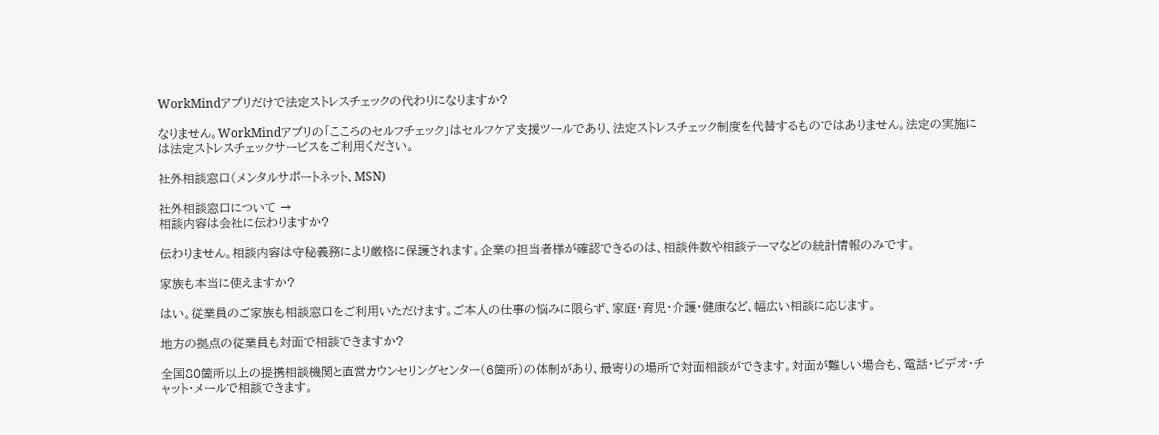WorkMindアプリだけで法定ストレスチェックの代わりになりますか?

なりません。WorkMindアプリの「こころのセルフチェック」はセルフケア支援ツールであり、法定ストレスチェック制度を代替するものではありません。法定の実施には法定ストレスチェックサービスをご利用ください。

社外相談窓口(メンタルサポートネット、MSN)

社外相談窓口について →
相談内容は会社に伝わりますか?

伝わりません。相談内容は守秘義務により厳格に保護されます。企業の担当者様が確認できるのは、相談件数や相談テーマなどの統計情報のみです。

家族も本当に使えますか?

はい。従業員のご家族も相談窓口をご利用いただけます。ご本人の仕事の悩みに限らず、家庭・育児・介護・健康など、幅広い相談に応じます。

地方の拠点の従業員も対面で相談できますか?

全国80箇所以上の提携相談機関と直営カウンセリングセンター(6箇所)の体制があり、最寄りの場所で対面相談ができます。対面が難しい場合も、電話・ビデオ・チャット・メールで相談できます。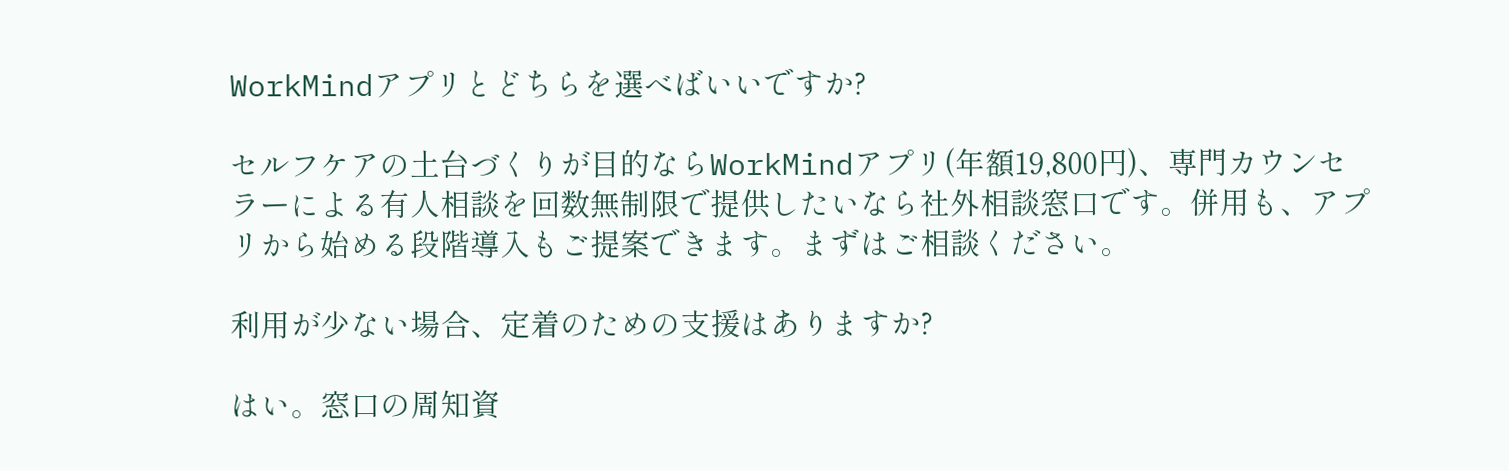WorkMindアプリとどちらを選べばいいですか?

セルフケアの土台づくりが目的ならWorkMindアプリ(年額19,800円)、専門カウンセラーによる有人相談を回数無制限で提供したいなら社外相談窓口です。併用も、アプリから始める段階導入もご提案できます。まずはご相談ください。

利用が少ない場合、定着のための支援はありますか?

はい。窓口の周知資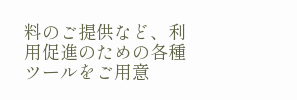料のご提供など、利用促進のための各種ツールをご用意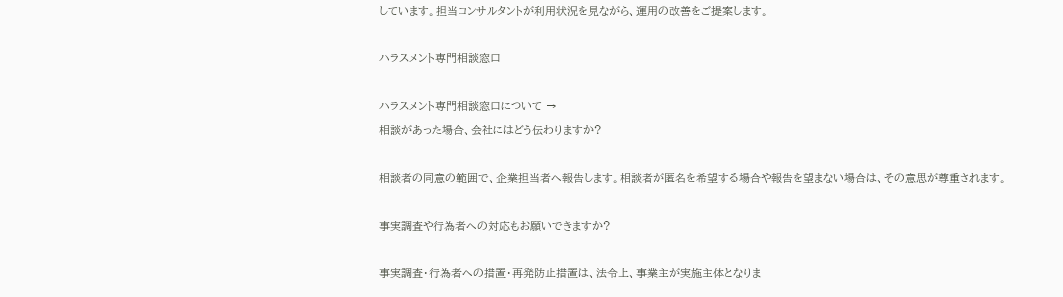しています。担当コンサルタントが利用状況を見ながら、運用の改善をご提案します。

ハラスメント専門相談窓口

ハラスメント専門相談窓口について →
相談があった場合、会社にはどう伝わりますか?

相談者の同意の範囲で、企業担当者へ報告します。相談者が匿名を希望する場合や報告を望まない場合は、その意思が尊重されます。

事実調査や行為者への対応もお願いできますか?

事実調査・行為者への措置・再発防止措置は、法令上、事業主が実施主体となりま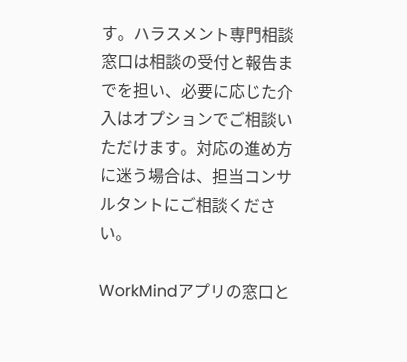す。ハラスメント専門相談窓口は相談の受付と報告までを担い、必要に応じた介入はオプションでご相談いただけます。対応の進め方に迷う場合は、担当コンサルタントにご相談ください。

WorkMindアプリの窓口と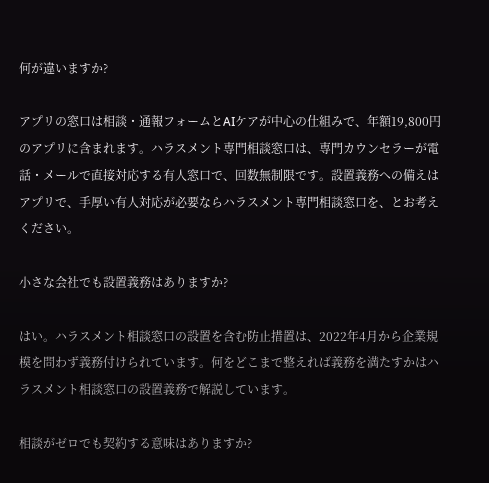何が違いますか?

アプリの窓口は相談・通報フォームとAIケアが中心の仕組みで、年額19,800円のアプリに含まれます。ハラスメント専門相談窓口は、専門カウンセラーが電話・メールで直接対応する有人窓口で、回数無制限です。設置義務への備えはアプリで、手厚い有人対応が必要ならハラスメント専門相談窓口を、とお考えください。

小さな会社でも設置義務はありますか?

はい。ハラスメント相談窓口の設置を含む防止措置は、2022年4月から企業規模を問わず義務付けられています。何をどこまで整えれば義務を満たすかはハラスメント相談窓口の設置義務で解説しています。

相談がゼロでも契約する意味はありますか?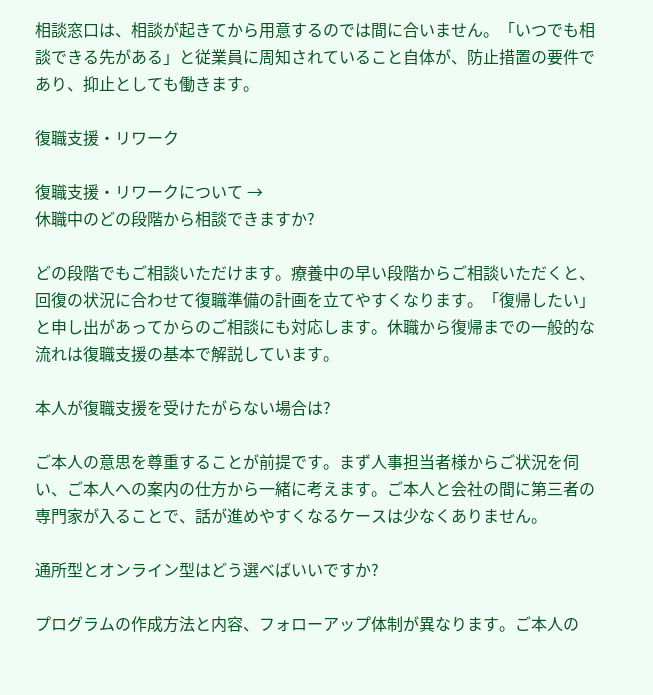相談窓口は、相談が起きてから用意するのでは間に合いません。「いつでも相談できる先がある」と従業員に周知されていること自体が、防止措置の要件であり、抑止としても働きます。

復職支援・リワーク

復職支援・リワークについて →
休職中のどの段階から相談できますか?

どの段階でもご相談いただけます。療養中の早い段階からご相談いただくと、回復の状況に合わせて復職準備の計画を立てやすくなります。「復帰したい」と申し出があってからのご相談にも対応します。休職から復帰までの一般的な流れは復職支援の基本で解説しています。

本人が復職支援を受けたがらない場合は?

ご本人の意思を尊重することが前提です。まず人事担当者様からご状況を伺い、ご本人への案内の仕方から一緒に考えます。ご本人と会社の間に第三者の専門家が入ることで、話が進めやすくなるケースは少なくありません。

通所型とオンライン型はどう選べばいいですか?

プログラムの作成方法と内容、フォローアップ体制が異なります。ご本人の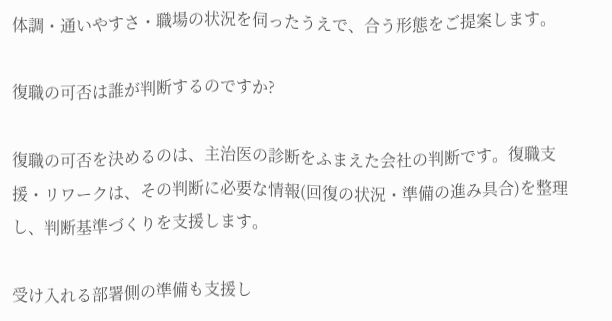体調・通いやすさ・職場の状況を伺ったうえで、合う形態をご提案します。

復職の可否は誰が判断するのですか?

復職の可否を決めるのは、主治医の診断をふまえた会社の判断です。復職支援・リワークは、その判断に必要な情報(回復の状況・準備の進み具合)を整理し、判断基準づくりを支援します。

受け入れる部署側の準備も支援し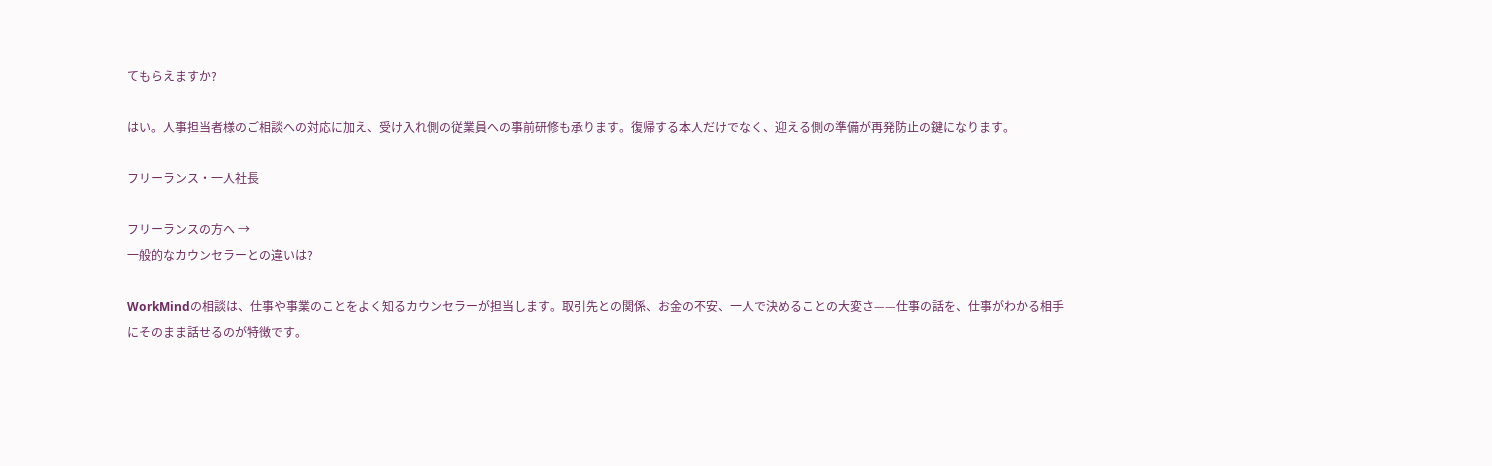てもらえますか?

はい。人事担当者様のご相談への対応に加え、受け入れ側の従業員への事前研修も承ります。復帰する本人だけでなく、迎える側の準備が再発防止の鍵になります。

フリーランス・一人社長

フリーランスの方へ →
一般的なカウンセラーとの違いは?

WorkMindの相談は、仕事や事業のことをよく知るカウンセラーが担当します。取引先との関係、お金の不安、一人で決めることの大変さ——仕事の話を、仕事がわかる相手にそのまま話せるのが特徴です。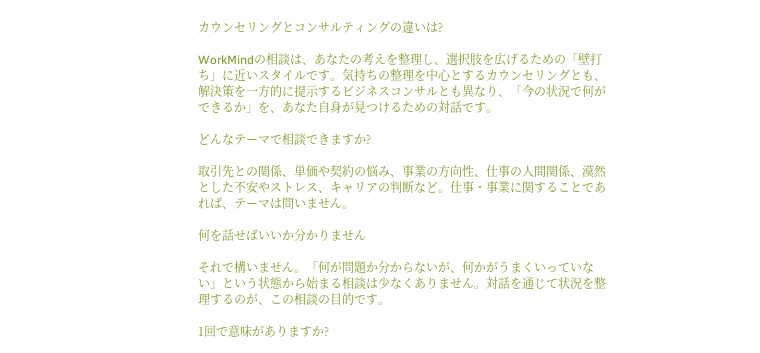カウンセリングとコンサルティングの違いは?

WorkMindの相談は、あなたの考えを整理し、選択肢を広げるための「壁打ち」に近いスタイルです。気持ちの整理を中心とするカウンセリングとも、解決策を一方的に提示するビジネスコンサルとも異なり、「今の状況で何ができるか」を、あなた自身が見つけるための対話です。

どんなテーマで相談できますか?

取引先との関係、単価や契約の悩み、事業の方向性、仕事の人間関係、漠然とした不安やストレス、キャリアの判断など。仕事・事業に関することであれば、テーマは問いません。

何を話せばいいか分かりません

それで構いません。「何が問題か分からないが、何かがうまくいっていない」という状態から始まる相談は少なくありません。対話を通じて状況を整理するのが、この相談の目的です。

1回で意味がありますか?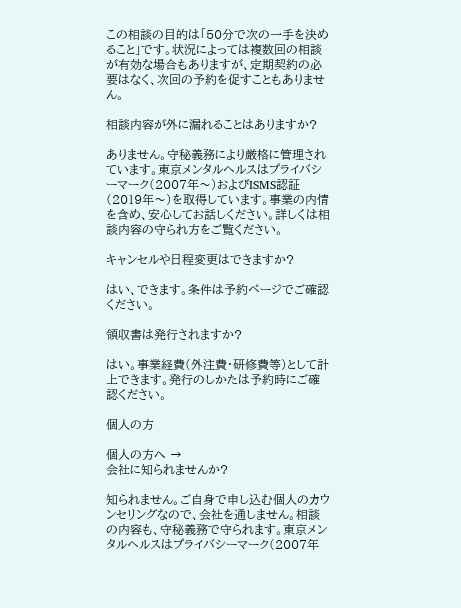この相談の目的は「50分で次の一手を決めること」です。状況によっては複数回の相談が有効な場合もありますが、定期契約の必要はなく、次回の予約を促すこともありません。

相談内容が外に漏れることはありますか?

ありません。守秘義務により厳格に管理されています。東京メンタルヘルスはプライバシーマーク(2007年〜)およびISMS認証(2019年〜)を取得しています。事業の内情を含め、安心してお話しください。詳しくは相談内容の守られ方をご覧ください。

キャンセルや日程変更はできますか?

はい、できます。条件は予約ページでご確認ください。

領収書は発行されますか?

はい。事業経費(外注費・研修費等)として計上できます。発行のしかたは予約時にご確認ください。

個人の方

個人の方へ →
会社に知られませんか?

知られません。ご自身で申し込む個人のカウンセリングなので、会社を通しません。相談の内容も、守秘義務で守られます。東京メンタルヘルスはプライバシーマーク(2007年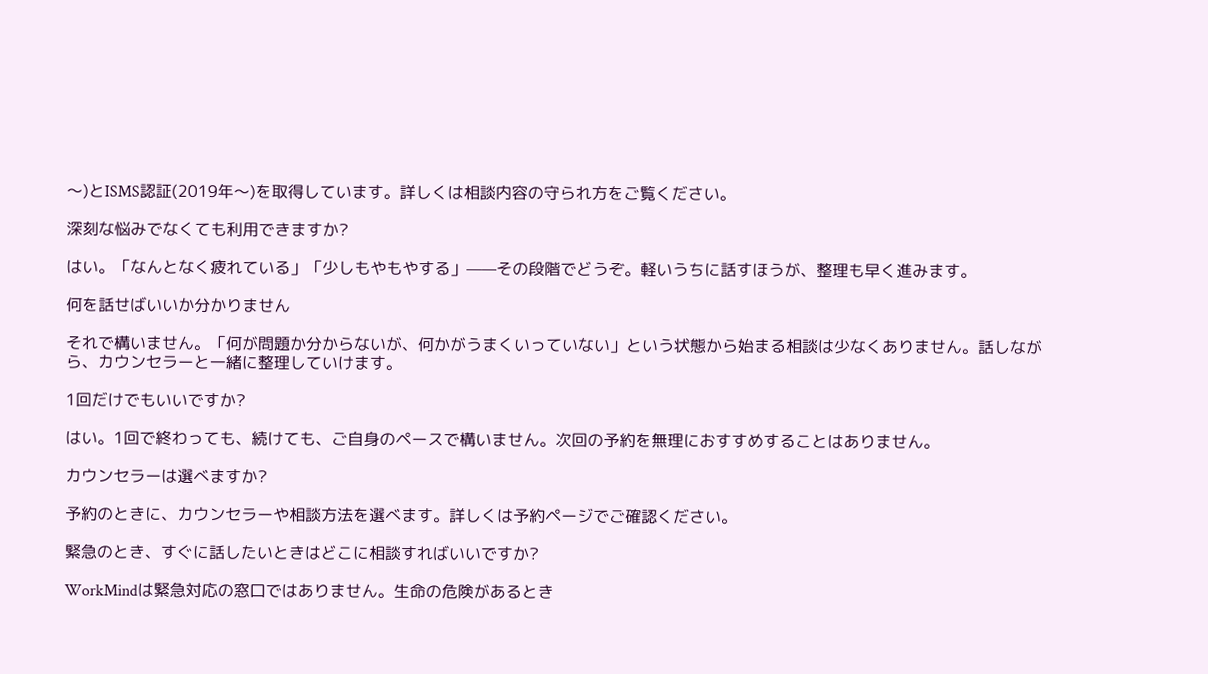〜)とISMS認証(2019年〜)を取得しています。詳しくは相談内容の守られ方をご覧ください。

深刻な悩みでなくても利用できますか?

はい。「なんとなく疲れている」「少しもやもやする」——その段階でどうぞ。軽いうちに話すほうが、整理も早く進みます。

何を話せばいいか分かりません

それで構いません。「何が問題か分からないが、何かがうまくいっていない」という状態から始まる相談は少なくありません。話しながら、カウンセラーと一緒に整理していけます。

1回だけでもいいですか?

はい。1回で終わっても、続けても、ご自身のペースで構いません。次回の予約を無理におすすめすることはありません。

カウンセラーは選べますか?

予約のときに、カウンセラーや相談方法を選べます。詳しくは予約ページでご確認ください。

緊急のとき、すぐに話したいときはどこに相談すればいいですか?

WorkMindは緊急対応の窓口ではありません。生命の危険があるとき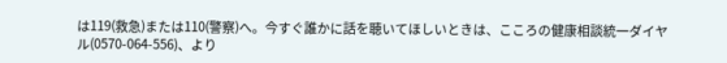は119(救急)または110(警察)へ。今すぐ誰かに話を聴いてほしいときは、こころの健康相談統一ダイヤル(0570-064-556)、より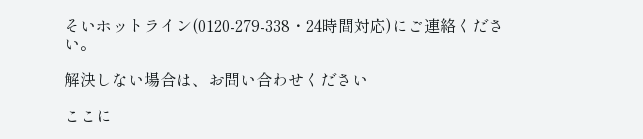そいホットライン(0120-279-338・24時間対応)にご連絡ください。

解決しない場合は、お問い合わせください

ここに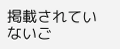掲載されていないご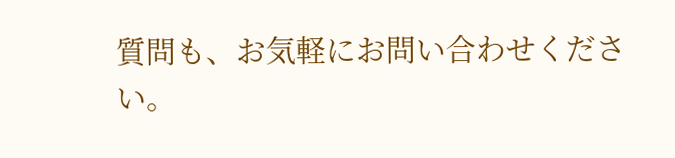質問も、お気軽にお問い合わせください。